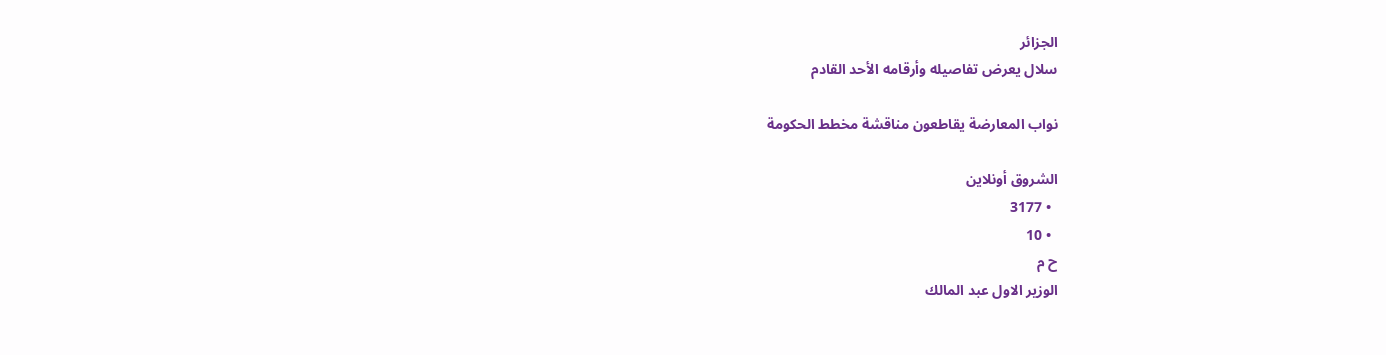الجزائر
سلال يعرض تفاصيله وأرقامه الأحد القادم

نواب المعارضة يقاطعون مناقشة مخطط الحكومة

الشروق أونلاين
  • 3177
  • 10
ح م
الوزير الاول عبد المالك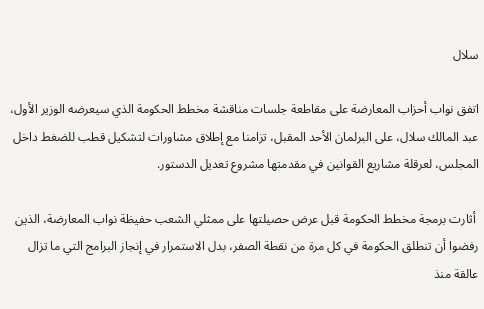سلال

اتفق نواب أحزاب المعارضة على مقاطعة جلسات مناقشة مخطط الحكومة الذي سيعرضه الوزير الأول، عبد المالك سلال، على البرلمان الأحد المقبل، تزامنا مع إطلاق مشاورات لتشكيل قطب للضغط داخل المجلس، لعرقلة مشاريع القوانين في مقدمتها مشروع تعديل الدستور.

 أثارت برمجة مخطط الحكومة قبل عرض حصيلتها على ممثلي الشعب حفيظة نواب المعارضة، الذين رفضوا أن تنطلق الحكومة في كل مرة من نقطة الصفر، بدل الاستمرار في إنجاز البرامج التي ما تزال عالقة منذ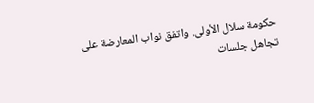حكومة سلال الأولى. واتفق نواب المعارضة على تجاهل جلسات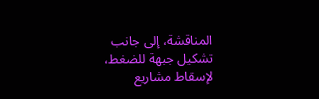المناقشة، إلى جانب تشكيل جبهة للضغط، لإسقاط مشاريع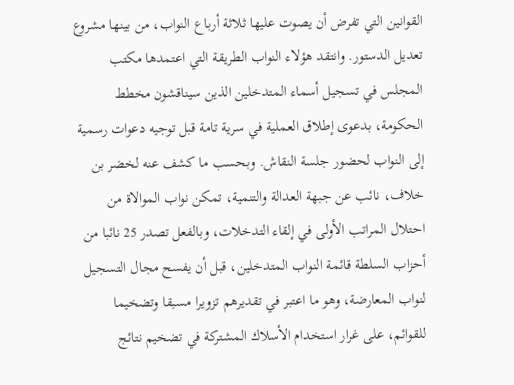القوانين التي تفرض أن يصوت عليها ثلاثة أرباع النواب، من بينها مشروع تعديل الدستور. وانتقد هؤلاء النواب الطريقة التي اعتمدها مكتب المجلس في تسجيل أسماء المتدخلين الذين سيناقشون مخطط الحكومة، بدعوى إطلاق العملية في سرية تامة قبل توجيه دعوات رسمية إلى النواب لحضور جلسة النقاش. وبحسب ما كشف عنه لخضر بن خلاف، نائب عن جبهة العدالة والتنمية، تمكن نواب الموالاة من احتلال المراتب الأولى في إلقاء التدخلات، وبالفعل تصدر 25 نائبا من أحزاب السلطة قائمة النواب المتدخلين، قبل أن يفسح مجال التسجيل لنواب المعارضة، وهو ما اعتبر في تقديرهم تزويرا مسبقا وتضخيما للقوائم، على غرار استخدام الأسلاك المشتركة في تضخيم نتائج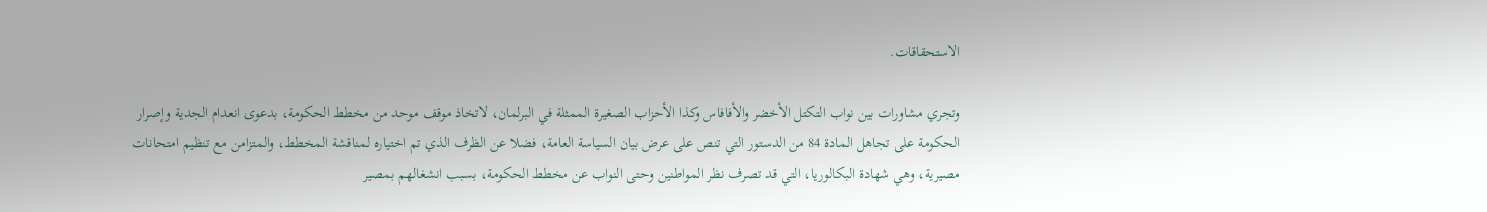الاستحقاقات.

وتجري مشاورات بين نواب التكتل الأخضر والأفافاس وكذا الأحزاب الصغيرة الممثلة في البرلمان، لاتخاذ موقف موحد من مخطط الحكومة، بدعوى انعدام الجدية وإصرار الحكومة على تجاهل المادة 84 من الدستور التي تنص على عرض بيان السياسة العامة، فضلا عن الظرف الذي تم اختياره لمناقشة المخطط، والمتزامن مع تنظيم امتحانات مصيرية، وهي شهادة البكالوريا، التي قد تصرف نظر المواطنين وحتى النواب عن مخطط الحكومة، بسبب انشغالهم بمصير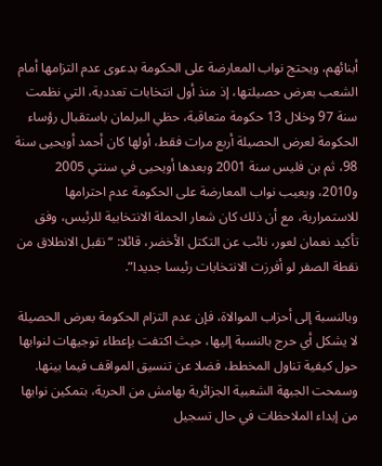أبنائهم، ويحتج نواب المعارضة على الحكومة بدعوى عدم التزامها أمام الشعب بعرض حصيلتها، إذ منذ أول انتخابات تعددية، التي نظمت سنة 97 وخلال 13 حكومة متعاقبة، حظي البرلمان باستقبال رؤساء الحكومة لعرض الحصيلة أربع مرات فقط، أولها كان أحمد أويحيى سنة 98، ثم بن فليس سنة 2001 وبعدها أويحيى في سنتي 2005 و2010، ويعيب نواب المعارضة على الحكومة عدم احترامها للاستمرارية، مع أن ذلك كان شعار الحملة الانتخابية للرئيس، وفق تأكيد نعمان لعور، نائب عن التكتل الأخضر، قائلا: “نقبل الانطلاق من نقطة الصفر لو أفرزت الانتخابات رئيسا جديدا”.

وبالنسبة إلى أحزاب الموالاة، فإن عدم التزام الحكومة بعرض الحصيلة لا يشكل أي حرج بالنسبة إليها، حيث اكتفت بإعطاء توجيهات لنوابها حول كيفية تناول المخطط، فضلا عن تنسيق المواقف فيما بينها. وسمحت الجبهة الشعبية الجزائرية بهامش من الحرية، بتمكين نوابها من إبداء الملاحظات في حال تسجيل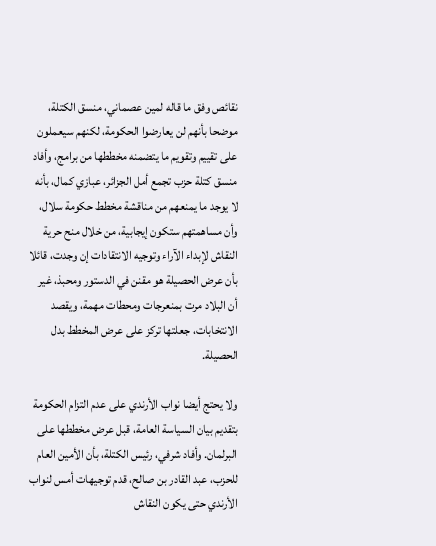نقائص وفق ما قاله لمين عصماني، منسق الكتلة، موضحا بأنهم لن يعارضوا الحكومة، لكنهم سيعملون على تقييم وتقويم ما يتضمنه مخططها من برامج، وأفاد منسق كتلة حزب تجمع أمل الجزائر، عبازي كمال، بأنه لا يوجد ما يمنعهم من مناقشة مخطط حكومة سلال، وأن مساهمتهم ستكون إيجابية، من خلال منح حرية النقاش لإبداء الآراء وتوجيه الانتقادات إن وجدت، قائلا بأن عرض الحصيلة هو مقنن في الدستور ومحبذ، غير أن البلاد مرت بمنعرجات ومحطات مهمة، ويقصد الانتخابات، جعلتها تركز على عرض المخطط بدل الحصيلة.

ولا يحتج أيضا نواب الأرندي على عدم التزام الحكومة بتقديم بيان السياسة العامة، قبل عرض مخططها على البرلمان. وأفاد شرفي، رئيس الكتلة، بأن الأمين العام للحزب، عبد القادر بن صالح، قدم توجيهات أمس لنواب الأرندي حتى يكون النقاش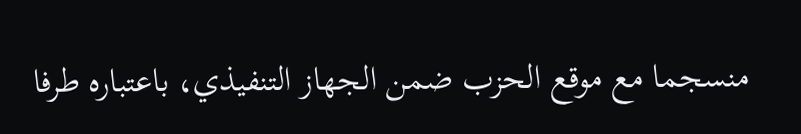منسجما مع موقع الحزب ضمن الجهاز التنفيذي، باعتباره طرفا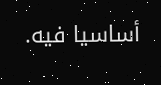أساسيا فيه.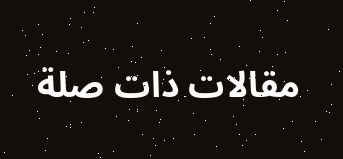مقالات ذات صلة